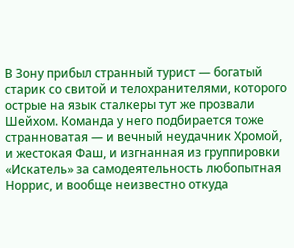В Зону прибыл странный турист — богатый старик со свитой и телохранителями, которого острые на язык сталкеры тут же прозвали Шейхом. Команда у него подбирается тоже странноватая — и вечный неудачник Хромой, и жестокая Фаш, и изгнанная из группировки «Искатель» за самодеятельность любопытная Норрис, и вообще неизвестно откуда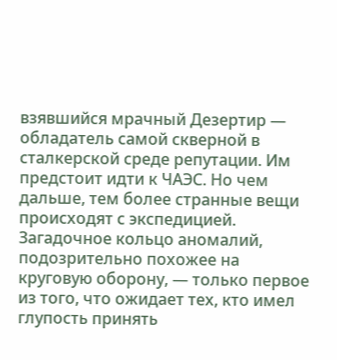взявшийся мрачный Дезертир — обладатель самой скверной в сталкерской среде репутации. Им предстоит идти к ЧАЭС. Но чем дальше, тем более странные вещи происходят с экспедицией. Загадочное кольцо аномалий, подозрительно похожее на круговую оборону, — только первое из того, что ожидает тех, кто имел глупость принять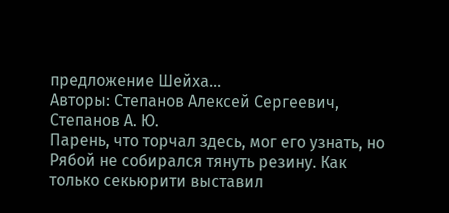предложение Шейха…
Авторы: Степанов Алексей Сергеевич, Степанов А. Ю.
Парень, что торчал здесь, мог его узнать, но Рябой не собирался тянуть резину. Как только секьюрити выставил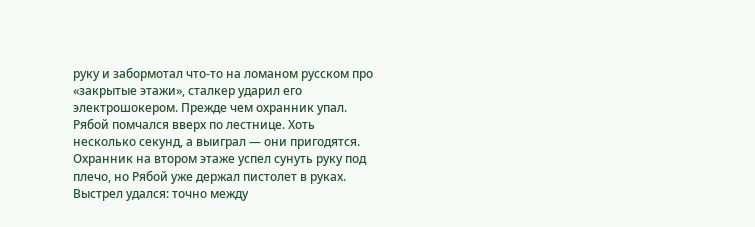руку и забормотал что-то на ломаном русском про «закрытые этажи», сталкер ударил его электрошокером. Прежде чем охранник упал. Рябой помчался вверх по лестнице. Хоть несколько секунд, а выиграл — они пригодятся.
Охранник на втором этаже успел сунуть руку под плечо, но Рябой уже держал пистолет в руках. Выстрел удался: точно между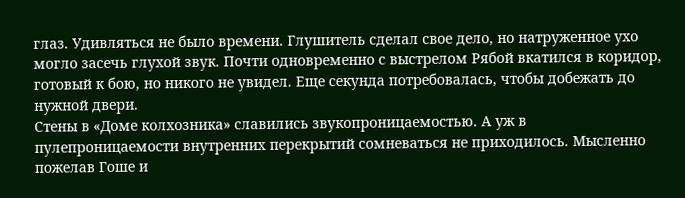глаз. Удивляться не было времени. Глушитель сделал свое дело, но натруженное ухо могло засечь глухой звук. Почти одновременно с выстрелом Рябой вкатился в коридор, готовый к бою, но никого не увидел. Еще секунда потребовалась, чтобы добежать до нужной двери.
Стены в «Доме колхозника» славились звукопроницаемостью. А уж в пулепроницаемости внутренних перекрытий сомневаться не приходилось. Мысленно пожелав Гоше и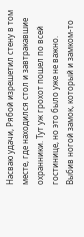Насваю удачи, Рябой изрешетил стену в том месте, где находился стол и завтракавшие охранники. Тут уж грохот пошел по всей гостинице, но это было уже не важно.
Выбив ногой замок, который и замком-то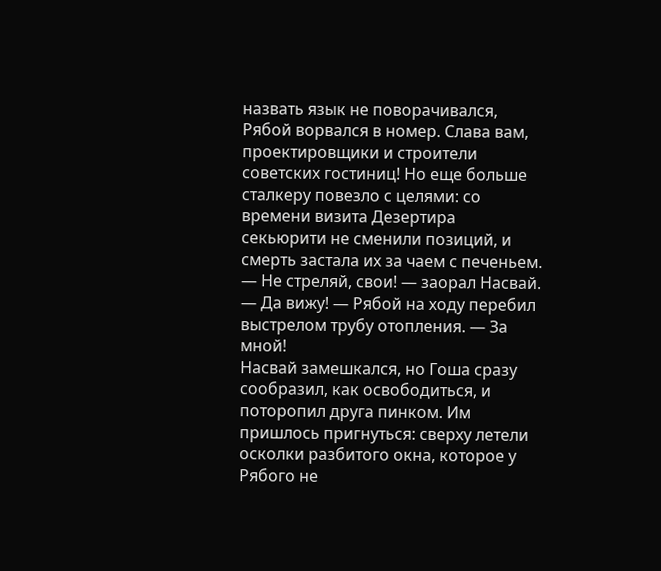назвать язык не поворачивался, Рябой ворвался в номер. Слава вам, проектировщики и строители советских гостиниц! Но еще больше сталкеру повезло с целями: со времени визита Дезертира секьюрити не сменили позиций, и смерть застала их за чаем с печеньем.
— Не стреляй, свои! — заорал Насвай.
— Да вижу! — Рябой на ходу перебил выстрелом трубу отопления. — За мной!
Насвай замешкался, но Гоша сразу сообразил, как освободиться, и поторопил друга пинком. Им пришлось пригнуться: сверху летели осколки разбитого окна, которое у Рябого не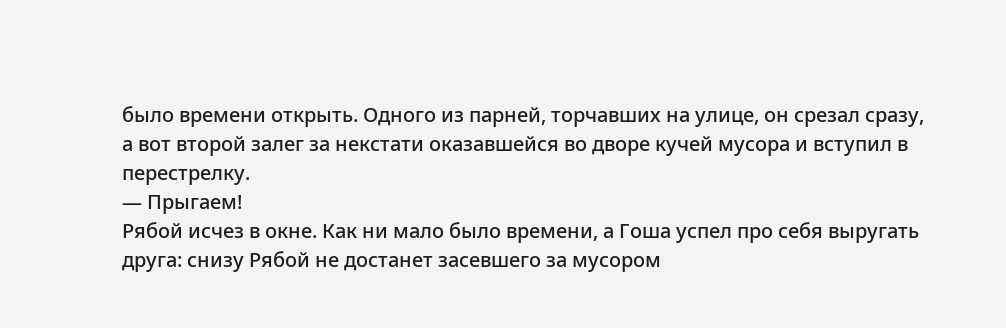было времени открыть. Одного из парней, торчавших на улице, он срезал сразу, а вот второй залег за некстати оказавшейся во дворе кучей мусора и вступил в перестрелку.
— Прыгаем!
Рябой исчез в окне. Как ни мало было времени, а Гоша успел про себя выругать друга: снизу Рябой не достанет засевшего за мусором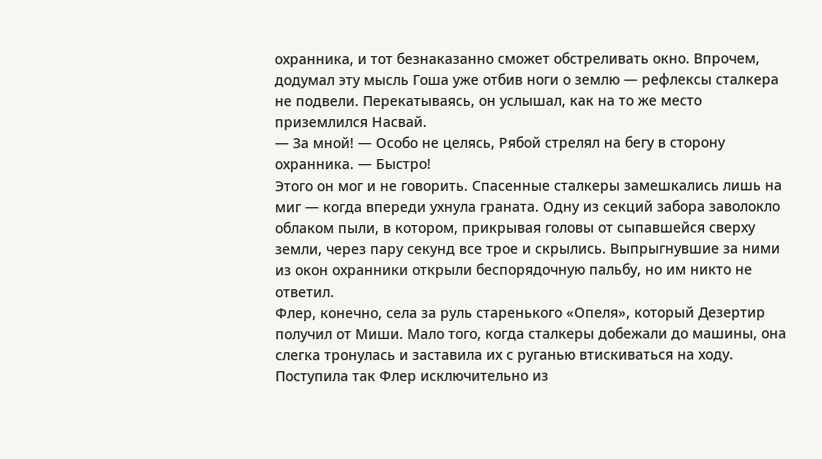охранника, и тот безнаказанно сможет обстреливать окно. Впрочем, додумал эту мысль Гоша уже отбив ноги о землю — рефлексы сталкера не подвели. Перекатываясь, он услышал, как на то же место приземлился Насвай.
— За мной! — Особо не целясь, Рябой стрелял на бегу в сторону охранника. — Быстро!
Этого он мог и не говорить. Спасенные сталкеры замешкались лишь на миг — когда впереди ухнула граната. Одну из секций забора заволокло облаком пыли, в котором, прикрывая головы от сыпавшейся сверху земли, через пару секунд все трое и скрылись. Выпрыгнувшие за ними из окон охранники открыли беспорядочную пальбу, но им никто не ответил.
Флер, конечно, села за руль старенького «Опеля», который Дезертир получил от Миши. Мало того, когда сталкеры добежали до машины, она слегка тронулась и заставила их с руганью втискиваться на ходу. Поступила так Флер исключительно из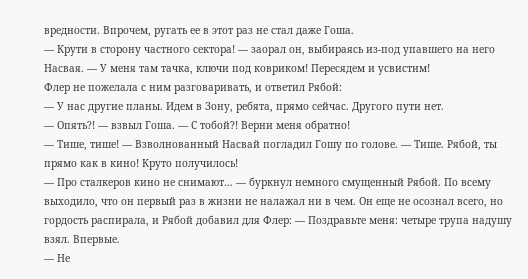вредности. Впрочем, ругать ее в этот раз не стал даже Гоша.
— Крути в сторону частного сектора! — заорал он, выбираясь из-под упавшего на него Насвая. — У меня там тачка, ключи под ковриком! Пересядем и усвистим!
Флер не пожелала с ним разговаривать, и ответил Рябой:
— У нас другие планы. Идем в Зону, ребята, прямо сейчас. Другого пути нет.
— Опять?! — взвыл Гоша. — С тобой?! Верни меня обратно!
— Тише, тише! — Взволнованный Насвай погладил Гошу по голове. — Тише. Рябой, ты прямо как в кино! Круто получилось!
— Про сталкеров кино не снимают… — буркнул немного смущенный Рябой. По всему выходило, что он первый раз в жизни не налажал ни в чем. Он еще не осознал всего, но гордость распирала, и Рябой добавил для Флер: — Поздравьте меня: четыре трупа надушу взял. Впервые.
— Не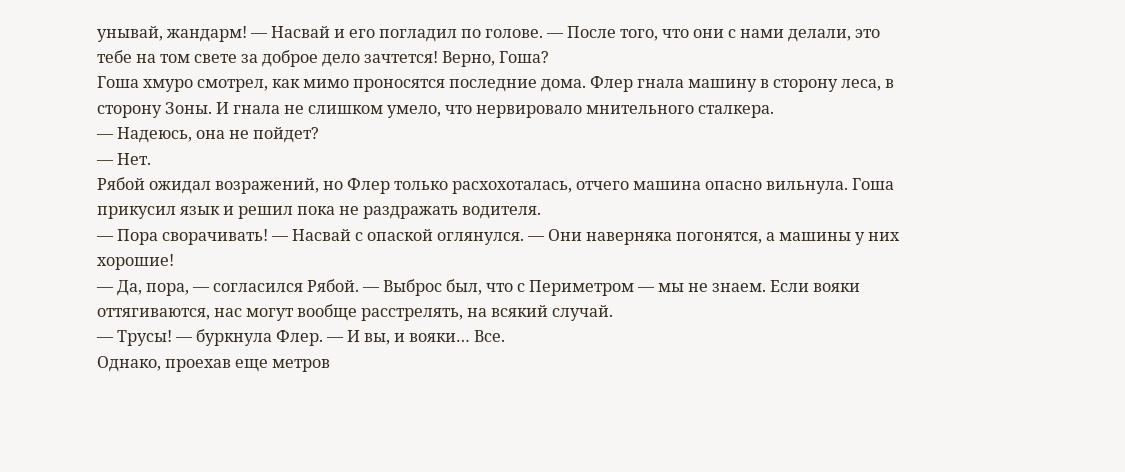унывай, жандарм! — Насвай и его погладил по голове. — После того, что они с нами делали, это тебе на том свете за доброе дело зачтется! Верно, Гоша?
Гоша хмуро смотрел, как мимо проносятся последние дома. Флер гнала машину в сторону леса, в сторону Зоны. И гнала не слишком умело, что нервировало мнительного сталкера.
— Надеюсь, она не пойдет?
— Нет.
Рябой ожидал возражений, но Флер только расхохоталась, отчего машина опасно вильнула. Гоша прикусил язык и решил пока не раздражать водителя.
— Пора сворачивать! — Насвай с опаской оглянулся. — Они наверняка погонятся, а машины у них хорошие!
— Да, пора, — согласился Рябой. — Выброс был, что с Периметром — мы не знаем. Если вояки оттягиваются, нас могут вообще расстрелять, на всякий случай.
— Трусы! — буркнула Флер. — И вы, и вояки… Все.
Однако, проехав еще метров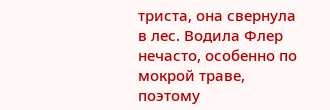триста, она свернула в лес. Водила Флер нечасто, особенно по мокрой траве, поэтому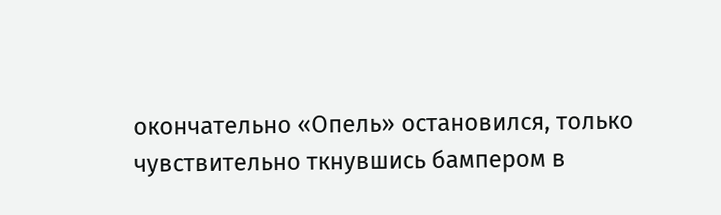окончательно «Опель» остановился, только чувствительно ткнувшись бампером в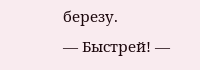березу.
— Быстрей! —